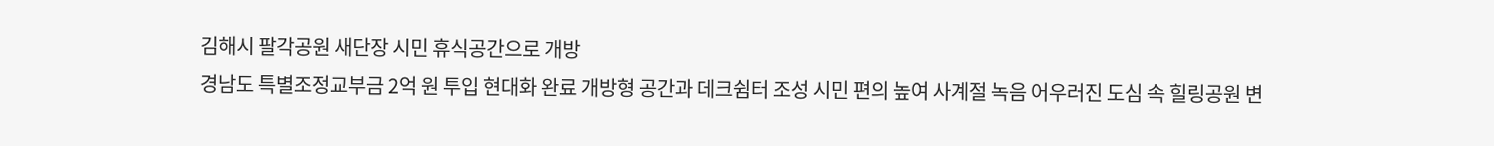김해시 팔각공원 새단장 시민 휴식공간으로 개방
경남도 특별조정교부금 2억 원 투입 현대화 완료 개방형 공간과 데크쉼터 조성 시민 편의 높여 사계절 녹음 어우러진 도심 속 힐링공원 변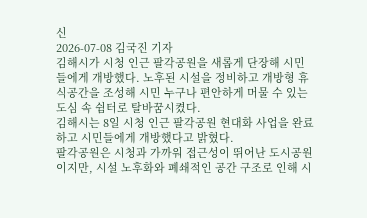신
2026-07-08 김국진 기자
김해시가 시청 인근 팔각공원을 새롭게 단장해 시민들에게 개방했다. 노후된 시설을 정비하고 개방형 휴식공간을 조성해 시민 누구나 편안하게 머물 수 있는 도심 속 쉼터로 탈바꿈시켰다.
김해시는 8일 시청 인근 팔각공원 현대화 사업을 완료하고 시민들에게 개방했다고 밝혔다.
팔각공원은 시청과 가까워 접근성이 뛰어난 도시공원이지만, 시설 노후화와 폐쇄적인 공간 구조로 인해 시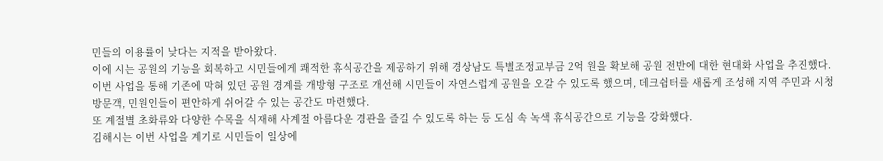민들의 이용률이 낮다는 지적을 받아왔다.
이에 시는 공원의 기능을 회복하고 시민들에게 쾌적한 휴식공간을 제공하기 위해 경상남도 특별조정교부금 2억 원을 확보해 공원 전반에 대한 현대화 사업을 추진했다.
이번 사업을 통해 기존에 막혀 있던 공원 경계를 개방형 구조로 개선해 시민들이 자연스럽게 공원을 오갈 수 있도록 했으며, 데크쉼터를 새롭게 조성해 지역 주민과 시청 방문객, 민원인들이 편안하게 쉬어갈 수 있는 공간도 마련했다.
또 계절별 초화류와 다양한 수목을 식재해 사계절 아름다운 경관을 즐길 수 있도록 하는 등 도심 속 녹색 휴식공간으로 기능을 강화했다.
김해시는 이번 사업을 계기로 시민들이 일상에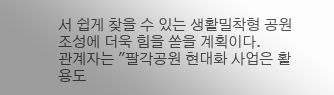서 쉽게 찾을 수 있는 생활밀착형 공원 조성에 더욱 힘을 쏟을 계획이다.
관계자는 "팔각공원 현대화 사업은 활용도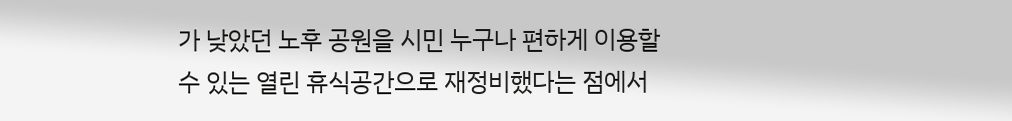가 낮았던 노후 공원을 시민 누구나 편하게 이용할 수 있는 열린 휴식공간으로 재정비했다는 점에서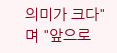의미가 크다"며 "앞으로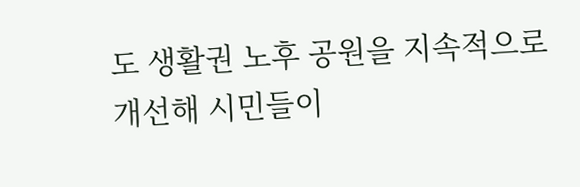도 생활권 노후 공원을 지속적으로 개선해 시민들이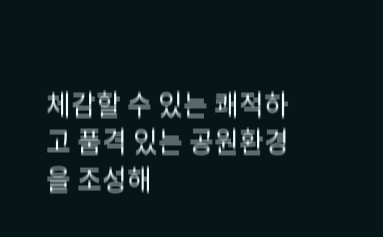체감할 수 있는 쾌적하고 품격 있는 공원환경을 조성해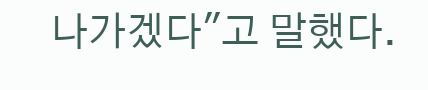나가겠다"고 말했다.